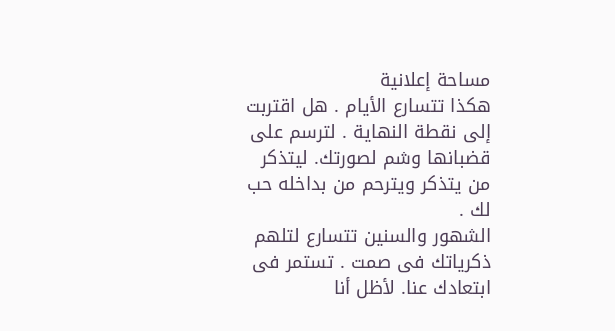مساحة إعلانية
هكذا تتسارع الأيام . هل اقتربت إلى نقطة النهاية . لترسم على قضبانها وشم لصورتك. ليتذكر من يتذكر ويترحم من بداخله حب لك .
الشهور والسنين تتسارع لتلهم ذكرياتك فى صمت . تستمر فى ابتعادك عنا. لأظل أنا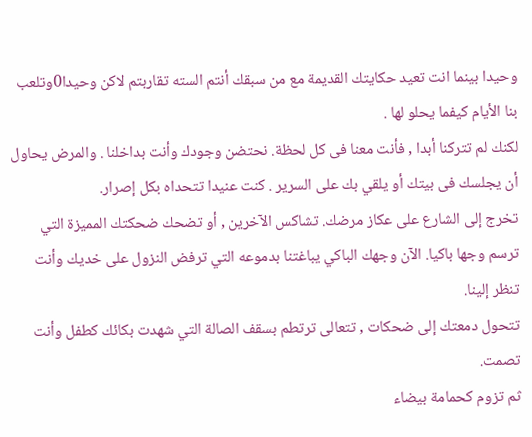وحيدا بينما انت تعيد حكايتك القديمة مع من سبقك أنتم السته تقاربتم لاكن وحيدا0وتلعب بنا الأيام كيفما يحلو لها .
لكنك لم تتركنا أبدا , فأنت معنا فى كل لحظة. نحتضن وجودك وأنت بداخلنا . والمرض يحاول أن يجلسك فى بيتك أو يلقي بك على السرير . كنت عنيدا تتحداه بكل إصرار.
تخرج إلى الشارع على عكاز مرضك. تشاكس الآخرين , أو تضحك ضحكتك المميزة التي ترسم وجها باكيا. الآن وجهك الباكي يباغتنا بدموعه التي ترفض النزول على خديك وأنت تنظر إلينا.
تتحول دمعتك إلى ضحكات , تتعالى ترتطم بسقف الصالة التي شهدت بكائك كطفل وأنت تصمت.
ثم تزوم كحمامة بيضاء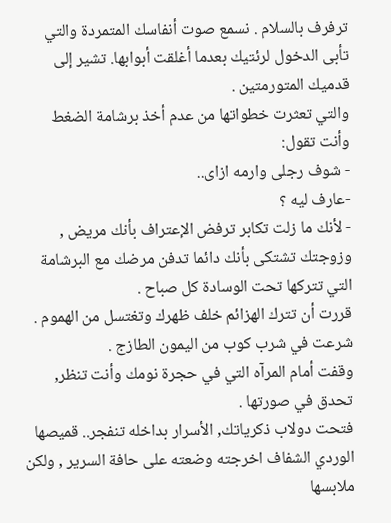ترفرف بالسلام . نسمع صوت أنفاسك المتمردة والتي تأبى الدخول لرئتيك بعدما أغلقت أبوابها. تشير إلى قدميك المتورمتين .
والتي تعثرت خطواتها من عدم أخذ برشامة الضغط وأنت تقول:
- شوف رجلى وارمه ازاى..
-عارف ليه ؟
- لأنك ما زلت تكابر ترفض الإعتراف بأنك مريض , وزوجتك تشتكى بأنك دائما تدفن مرضك مع البرشامة التي تتركها تحت الوسادة كل صباح .
قررت أن تترك الهزائم خلف ظهرك وتغتسل من الهموم . شرعت في شرب كوب من اليمون الطازج .
وقفت أمام المرآه التي في حجرة نومك وأنت تنظر, تحدق في صورتها .
فتحت دولاب ذكرياتك, الأسرار بداخله تنفجر.. قميصها الوردي الشفاف اخرجته وضعته على حافة السرير , ولكن ملابسها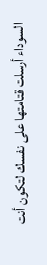السوداء أرسلت قتامتها على نفسك لتكون أنت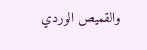والقميص الوردي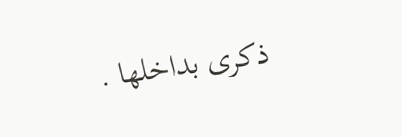ذكرى بداخلها .